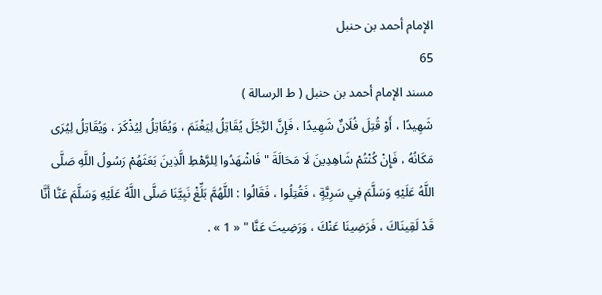الإمام أحمد بن حنبل
65
مسند الإمام أحمد بن حنبل ( ط الرسالة )
شَهِيدًا ، أَوْ قُتِلَ فُلَانٌ شَهِيدًا ، فَإِنَّ الرَّجُلَ يُقَاتِلُ لِيَغْنَمَ ، وَيُقَاتِلُ لِيُذْكَرَ ، وَيُقَاتِلُ لِيُرَى مَكَانُهُ ، فَإِنْ كُنْتُمْ شَاهِدِينَ لَا مَحَالَةَ " فَاشْهَدُوا لِلرَّهْطِ الَّذِينَ بَعَثَهُمْ رَسُولُ اللَّهِ صَلَّى اللَّهُ عَلَيْهِ وَسَلَّمَ فِي سَرِيَّةٍ ، فَقُتِلُوا ، فَقَالُوا : اللَّهُمَّ بَلِّغْ نَبِيَّنَا صَلَّى اللَّهُ عَلَيْهِ وَسَلَّمَ عَنَّا أَنَّا قَدْ لَقِينَاكَ ، فَرَضِينَا عَنْكَ ، وَرَضِيتَ عَنَّا " « 1 » .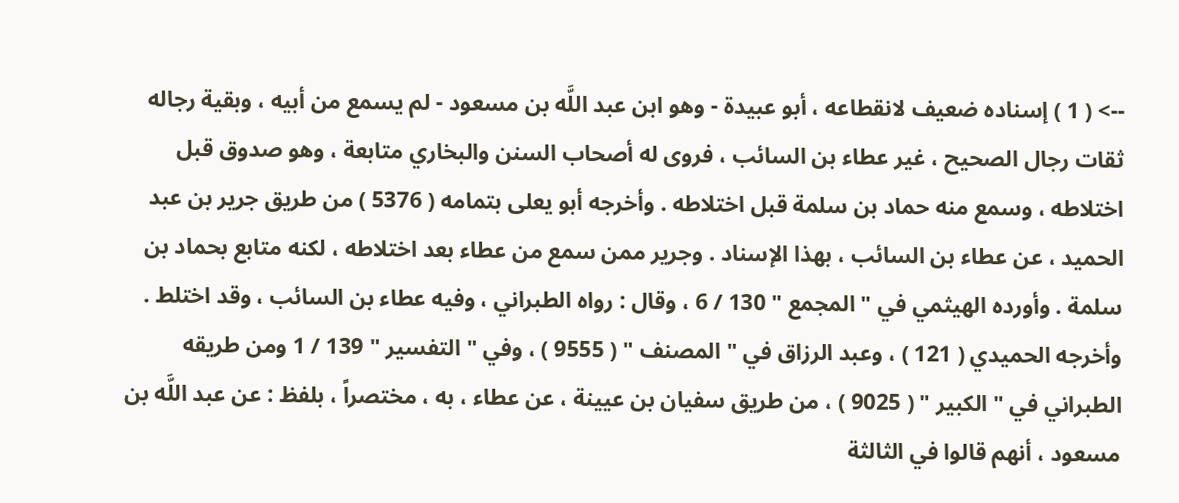--> ( 1 ) إسناده ضعيف لانقطاعه ، أبو عبيدة - وهو ابن عبد اللَّه بن مسعود - لم يسمع من أبيه ، وبقية رجاله ثقات رجال الصحيح ، غير عطاء بن السائب ، فروى له أصحاب السنن والبخاري متابعة ، وهو صدوق قبل اختلاطه ، وسمع منه حماد بن سلمة قبل اختلاطه . وأخرجه أبو يعلى بتمامه ( 5376 ) من طريق جرير بن عبد الحميد ، عن عطاء بن السائب ، بهذا الإسناد . وجرير ممن سمع من عطاء بعد اختلاطه ، لكنه متابع بحماد بن سلمة . وأورده الهيثمي في " المجمع " 130 / 6 ، وقال : رواه الطبراني ، وفيه عطاء بن السائب ، وقد اختلط . وأخرجه الحميدي ( 121 ) ، وعبد الرزاق في " المصنف " ( 9555 ) ، وفي " التفسير " 139 / 1 ومن طريقه الطبراني في " الكبير " ( 9025 ) ، من طريق سفيان بن عيينة ، عن عطاء ، به ، مختصراً ، بلفظ : عن عبد اللَّه بن مسعود ، أنهم قالوا في الثالثة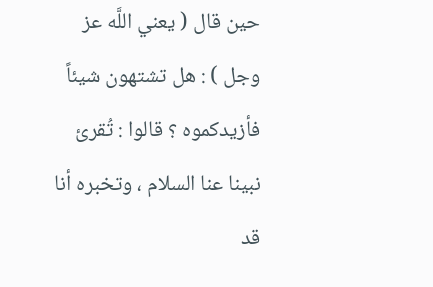حين قال ( يعني اللَّه عز وجل ) : هل تشتهون شيئاً فأزيدكموه ؟ قالوا : تُقرئ نبينا عنا السلام ، وتخبره أنا قد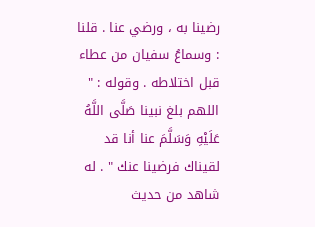رضينا به ، ورضي عنا . قلنا : وسماعُ سفيان من عطاء قبل اختلاطه . وقوله : " اللهم بلغ نبينا صَلَّى اللَّهُ عَلَيْهِ وَسَلَّمَ عنا أنا قد لقيناك فرضينا عنك " . له شاهد من حديث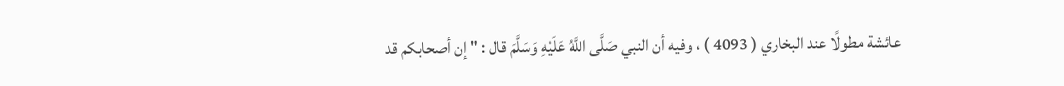عائشة مطولًا عند البخاري ( 4093 ) ، وفيه أن النبي صَلَّى اللَّهُ عَلَيْهِ وَسَلَّمَ قال : " إن أصحابكم قد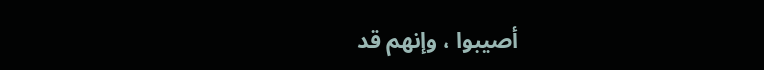أصيبوا ، وإنهم قد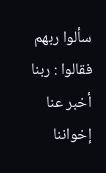سألوا ربهم فقالوا : ربنا أخبر عنا إخواننا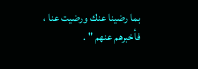بما رضينا عنك ورضيت عنا ، فأخبرهم عنهم " .